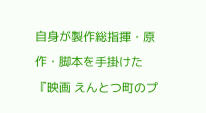自身が製作総指揮・原作・脚本を手掛けた『映画 えんとつ町のプ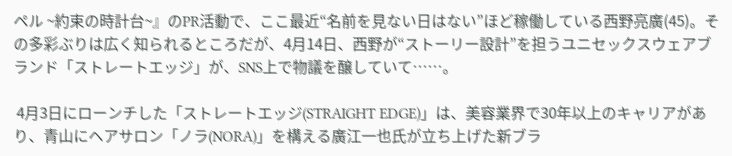ペル ~約束の時計台~』のPR活動で、ここ最近“名前を見ない日はない”ほど稼働している西野亮廣(45)。その多彩ぶりは広く知られるところだが、4月14日、西野が“ストーリー設計”を担うユニセックスウェアブランド「ストレートエッジ」が、SNS上で物議を醸していて……。

 4月3日にローンチした「ストレートエッジ(STRAIGHT EDGE)」は、美容業界で30年以上のキャリアがあり、青山にヘアサロン「ノラ(NORA)」を構える廣江一也氏が立ち上げた新ブラ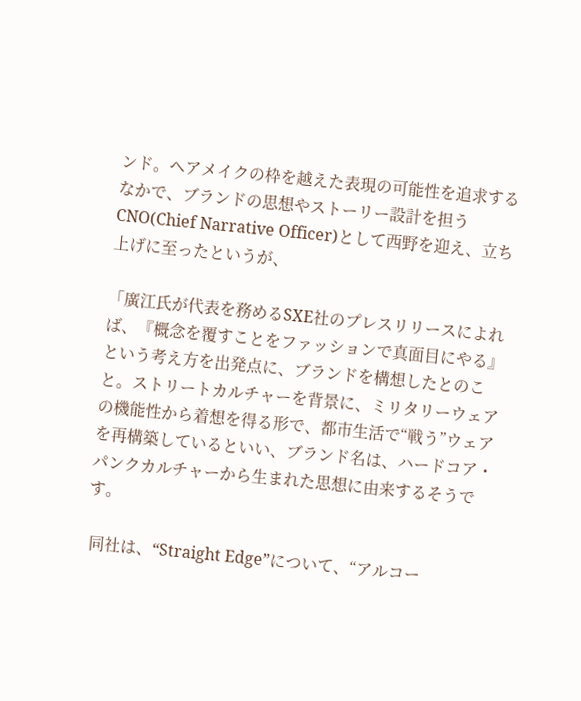ンド。ヘアメイクの枠を越えた表現の可能性を追求するなかで、ブランドの思想やストーリー設計を担うCNO(Chief Narrative Officer)として西野を迎え、立ち上げに至ったというが、

「廣江氏が代表を務めるSXE社のプレスリリースによれば、『概念を覆すことをファッションで真面目にやる』という考え方を出発点に、ブランドを構想したとのこと。ストリートカルチャーを背景に、ミリタリーウェアの機能性から着想を得る形で、都市生活で“戦う”ウェアを再構築しているといい、ブランド名は、ハードコア・パンクカルチャーから生まれた思想に由来するそうです。

 同社は、“Straight Edge”について、“アルコー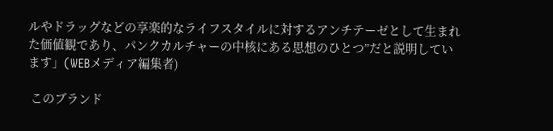ルやドラッグなどの享楽的なライフスタイルに対するアンチテーゼとして生まれた価値観であり、パンクカルチャーの中核にある思想のひとつ”だと説明しています」(WEBメディア編集者)

 このブランド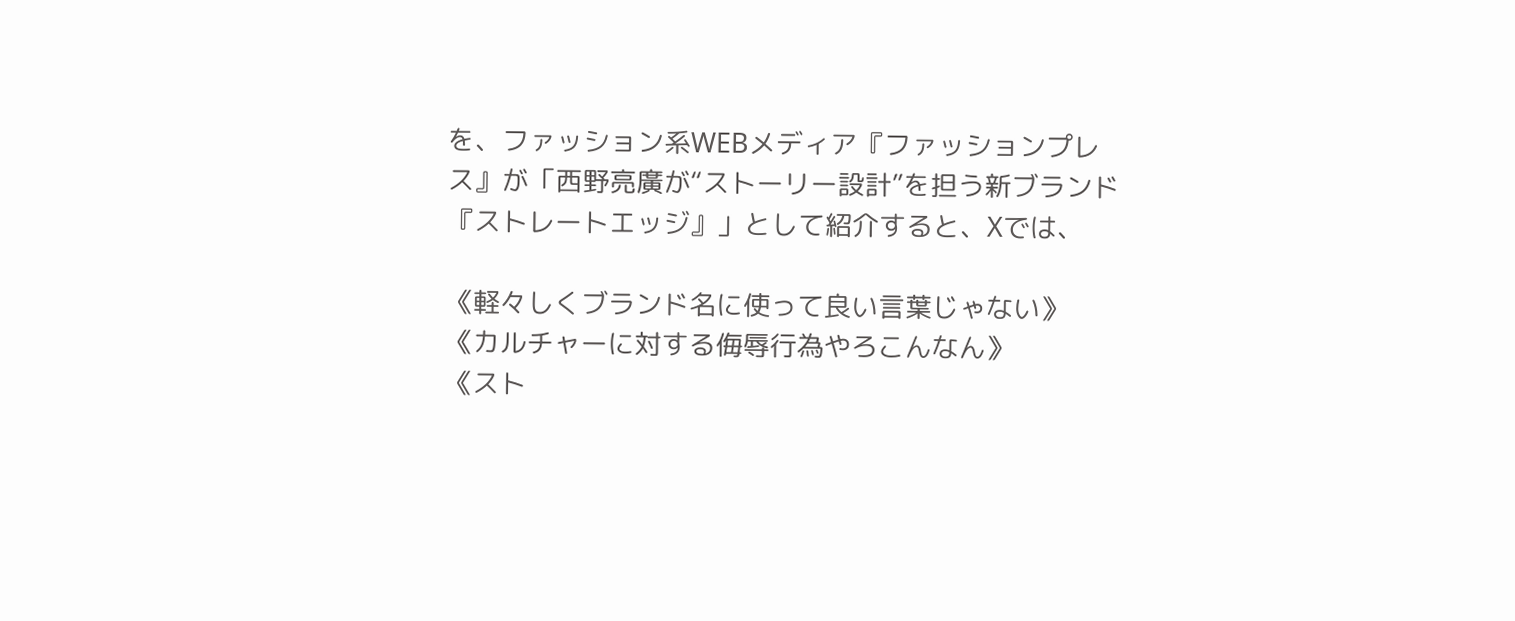を、ファッション系WEBメディア『ファッションプレス』が「西野亮廣が“ストーリー設計”を担う新ブランド『ストレートエッジ』」として紹介すると、Xでは、

《軽々しくブランド名に使って良い言葉じゃない》
《カルチャーに対する侮辱行為やろこんなん》
《スト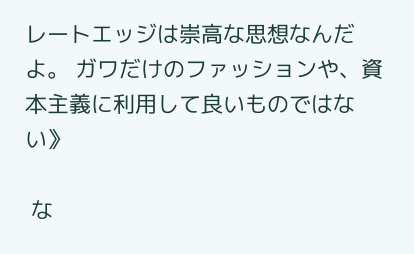レートエッジは崇高な思想なんだよ。 ガワだけのファッションや、資本主義に利用して良いものではない》

 な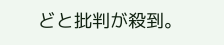どと批判が殺到。